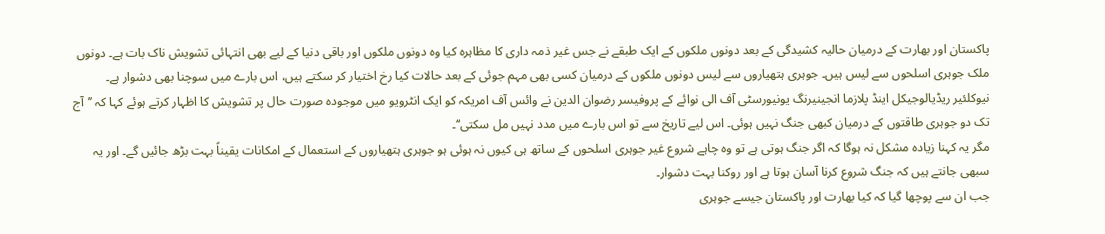پاکستان اور بھارت کے درمیان حالیہ کشیدگی کے بعد دونوں ملکوں کے ایک طبقے نے جس غیر ذمہ داری کا مظاہرہ کیا وہ دونوں ملکوں اور باقی دنیا کے لیے بھی انتہائی تشویش ناک بات ہے۔ دونوں ملک جوہری اسلحوں سے لیس ہیں۔ جوہری ہتھیاروں سے لیس دونوں ملکوں کے درمیان کسی بھی مہم جوئی کے بعد حالات کیا رخ اختیار کر سکتے ہیں، اس بارے میں سوچنا بھی دشوار ہے۔
نیوکلئیر ریڈیالوجیکل اینڈ پلازما انجینیرنگ یونیورسٹی آف الی نوائے کے پروفیسر رضوان الدین نے وائس آف امریکہ کو ایک انٹرویو میں موجودہ صورت حال پر تشویش کا اظہار کرتے ہوئے کہا کہ ’’آج تک دو جوہری طاقتوں کے درمیان کبھی جنگ نہیں ہوئی۔ اس لیے تاریخ سے تو اس بارے میں مدد نہیں مل سکتی‘‘۔
مگر یہ کہنا زیادہ مشکل نہ ہوگا کہ اگر جنگ ہوتی ہے تو وہ چاہے شروع غیر جوہری اسلحوں کے ساتھ ہی کیوں نہ ہوئی ہو جوہری ہتھیاروں کے استعمال کے امکانات یقیناً بہت بڑھ جائیں گے۔ اور یہ سبھی جانتے ہیں کہ جنگ شروع کرنا آسان ہوتا ہے اور روکنا بہت دشوار۔
جب ان سے پوچھا گیا کہ کیا بھارت اور پاکستان جیسے جوہری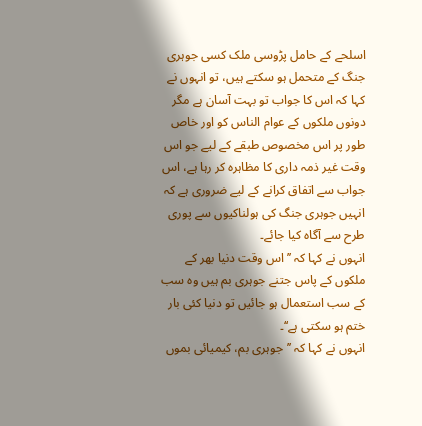اسلحے کے حامل پڑوسی ملک کسی جوہری جنگ کے متحمل ہو سکتے ہیں، تو انہوں نے کہا کہ اس کا جواب تو بہت آسان ہے مگر دونوں ملکوں کے عوام الناس کو اور خاص طور پر اس مخصوص طبقے کے لیے جو اس وقت غیر ذمہ داری کا مظاہرہ کر رہا ہے، اس جواب سے اتفاق کرانے کے لیے ضروری ہے کہ انہیں جوہری جنگ کی ہولناکیوں سے پوری طرح سے آگاہ کیا جائے۔
انہوں نے کہا کہ ’’اس وقت دنیا بھر کے ملکوں کے پاس جتنے جوہری بم ہیں وہ سب کے سب استعمال ہو جائیں تو دنیا کئی بار ختم ہو سکتی ہے‘‘۔
انہوں نے کہا کہ ’’جوہری بم، کیمیائی بموں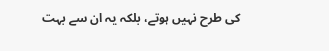کی طرح نہیں ہوتے، بلکہ یہ ان سے بہت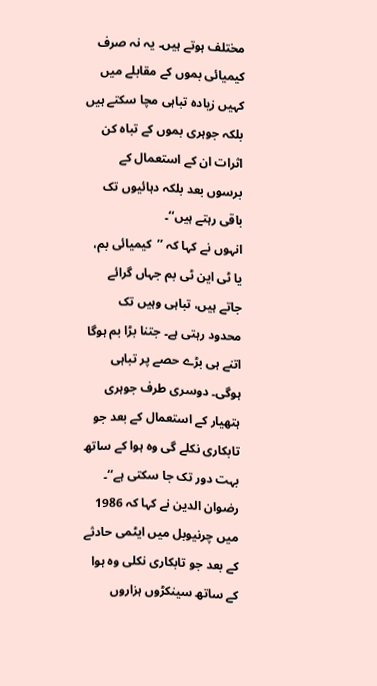مختلف ہوتے ہیں۔ یہ نہ صرف کیمیائی بموں کے مقابلے میں کہیں زیادہ تباہی مچا سکتے ہیں بلکہ جوہری بموں کے تباہ کن اثرات ان کے استعمال کے برسوں بعد بلکہ دہائیوں تک باقی رہتے ہیں‘‘۔
انہوں نے کہا کہ ’’کیمیائی بم، یا ٹی این ٹی بم جہاں گرائے جاتے ہیں، تباہی وہیں تک محدود رہتی ہے۔ جتنا بڑا بم ہوگا اتنے ہی بڑے حصے پر تباہی ہوگی۔ دوسری طرف جوہری ہتھیار کے استعمال کے بعد جو تابکاری نکلے گی وہ ہوا کے ساتھ بہت دور تک جا سکتی ہے‘‘۔
رضوان الدین نے کہا کہ 1986 میں چرنیوبل میں ایٹمی حادثے کے بعد جو تابکاری نکلی وہ ہوا کے ساتھ سینکڑوں ہزاروں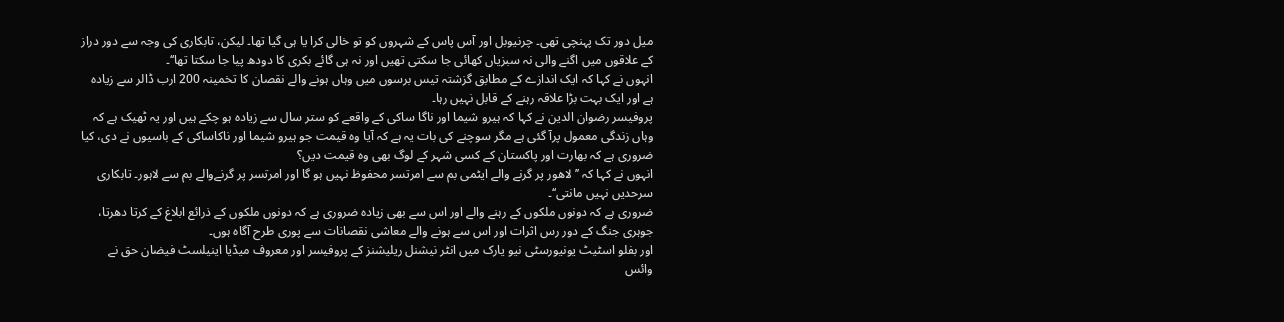میل دور تک پہنچی تھی۔ چرنیوبل اور آس پاس کے شہروں کو تو خالی کرا یا ہی گیا تھا۔ لیکن، تابکاری کی وجہ سے دور دراز کے علاقوں میں اگنے والی نہ سبزیاں کھائی جا سکتی تھیں اور نہ ہی گائے بکری کا دودھ پیا جا سکتا تھا‘‘۔
انہوں نے کہا کہ ایک اندازے کے مطابق گزشتہ تیس برسوں میں وہاں ہونے والے نقصان کا تخمینہ 200 ارب ڈالر سے زیادہ ہے اور ایک بہت بڑا علاقہ رہنے کے قابل نہیں رہا۔
پروفیسر رضوان الدین نے کہا کہ ہیرو شیما اور ناگا ساکی کے واقعے کو ستر سال سے زیادہ ہو چکے ہیں اور یہ ٹھیک ہے کہ وہاں زندگی معمول پرآ گئی ہے مگر سوچنے کی بات یہ ہے کہ آیا وہ قیمت جو ہیرو شیما اور ناکاساکی کے باسیوں نے دی، کیا ضروری ہے کہ بھارت اور پاکستان کے کسی شہر کے لوگ بھی وہ قیمت دیں؟
انہوں نے کہا کہ ’’لاهور پر گرنے والے ایٹمی بم سے امرتسر محفوظ نہیں ہو گا اور امرتسر پر گرنےوالے بم سے لاہور۔ تابکاری سرحدیں نہیں مانتی‘‘۔
ضروری ہے کہ دونوں ملکوں کے رہنے والے اور اس سے بھی زیادہ ضروری ہے کہ دونوں ملکوں کے ذرائع ابلاغ کے کرتا دھرتا، جوہری جنگ کے دور رس اثرات اور اس سے ہونے والے معاشی نقصانات سے پوری طرح آگاہ ہوں۔
اور بفلو اسٹیٹ یونیورسٹی نیو یارک میں انٹر نیشنل ریلیشنز کے پروفیسر اور معروف میڈیا اینیلسٹ فیضان حق نے وائس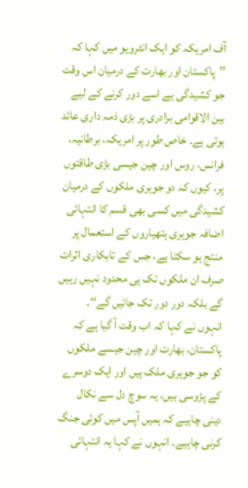آف امریکہ کو ایک انٹرویو میں کہا کہ ’’پاکستان اور بھارت کے درمیان اس وقت جو کشیدگی ہے اسے دور کرنے کے لیے بین الاقوامی برادری پر بڑی ذمہ داری عائد ہوتی ہے۔ خاص طور پر امریکہ، برطانیہ، فرانس، روس اور چین جیسی بڑی طاقتوں پر، کیوں کہ دو جوہری ملکوں کے درمیان کشیدگی میں کسی بھی قسم کا انتہائی اضافہ جوہری ہتھیاروں کے استعمال پر منتج ہو سکتا ہے، جس کے تابکاری اثرات صرف ان ملکوں تک ہی محدود نہیں رہیں گے بلکہ دور دور تک جائیں گے‘‘۔
انہوں نے کہا کہ اب وقت آ گیا ہے کہ پاکستان، بھارت اور چین جیسے ملکوں کو جو جوہری ملک ہیں اور ایک دوسرے کے پڑوسی ہیں، یہ سوچ دل سے نکال دینی چاہیے کہ ہمیں آپس میں کوئی جنگ کرنی چاہیے۔ انہوں نے کہا یہ انتہائی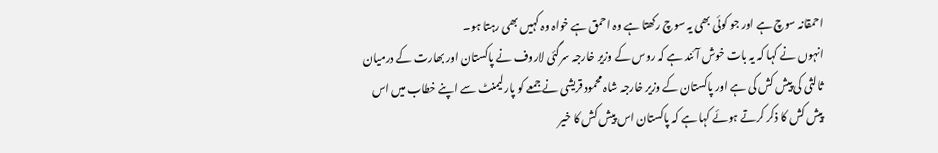احمقانہ سوچ ہے اور جو کوئی بھی یہ سوچ رکھتا ہے وہ احمق ہے خواہ وہ کہیں بھی رہتا ہو۔
انہوں نے کہا کہ یہ بات خوش آئند ہے کہ روس کے وزیر خارجہ سرگئی لاروف نے پاکستان اور بھارت کے درمیان ثالثی کی پیش کش کی ہے اور پاکستان کے وزیر خارجہ شاہ محمود قریشی نے جمعے کو پارلیمنٹ سے اپنے خطاب میں اس پیش کش کا ذکر کرتے ہوئے کہا ہے کہ پاکستان اس پیش کش کا خیر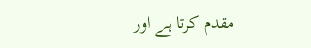مقدم کرتا ہے اور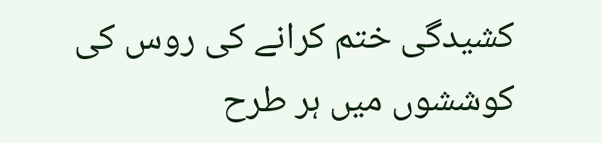کشیدگی ختم کرانے کی روس کی کوششوں میں ہر طرح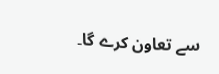سے تعاون کرے گا۔